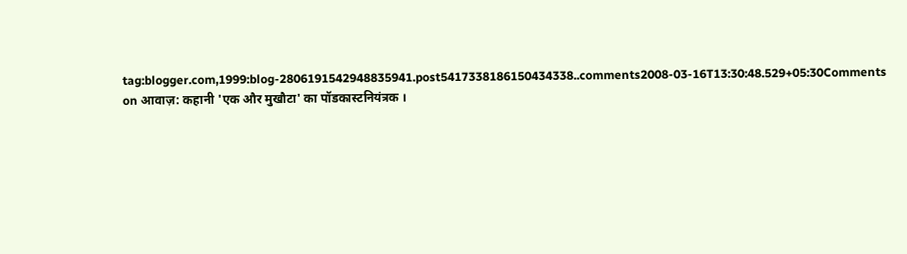tag:blogger.com,1999:blog-2806191542948835941.post5417338186150434338..comments2008-03-16T13:30:48.529+05:30Comments on आवाज़: कहानी 'एक और मुखौटा' का पॉडकास्टनियंत्रक ।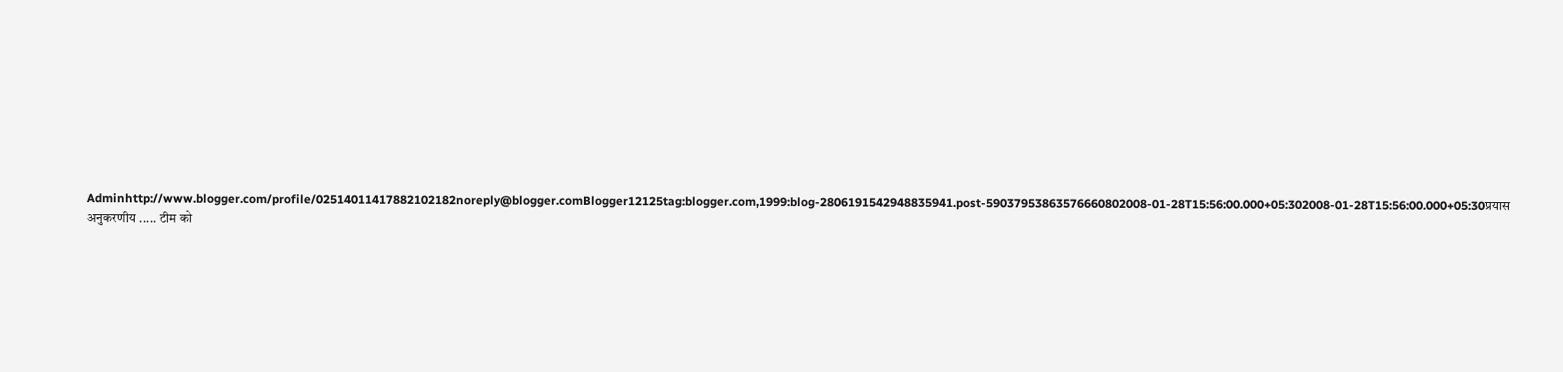Adminhttp://www.blogger.com/profile/02514011417882102182noreply@blogger.comBlogger12125tag:blogger.com,1999:blog-2806191542948835941.post-59037953863576660802008-01-28T15:56:00.000+05:302008-01-28T15:56:00.000+05:30प्रयास अनुकरणीय ..... टीम को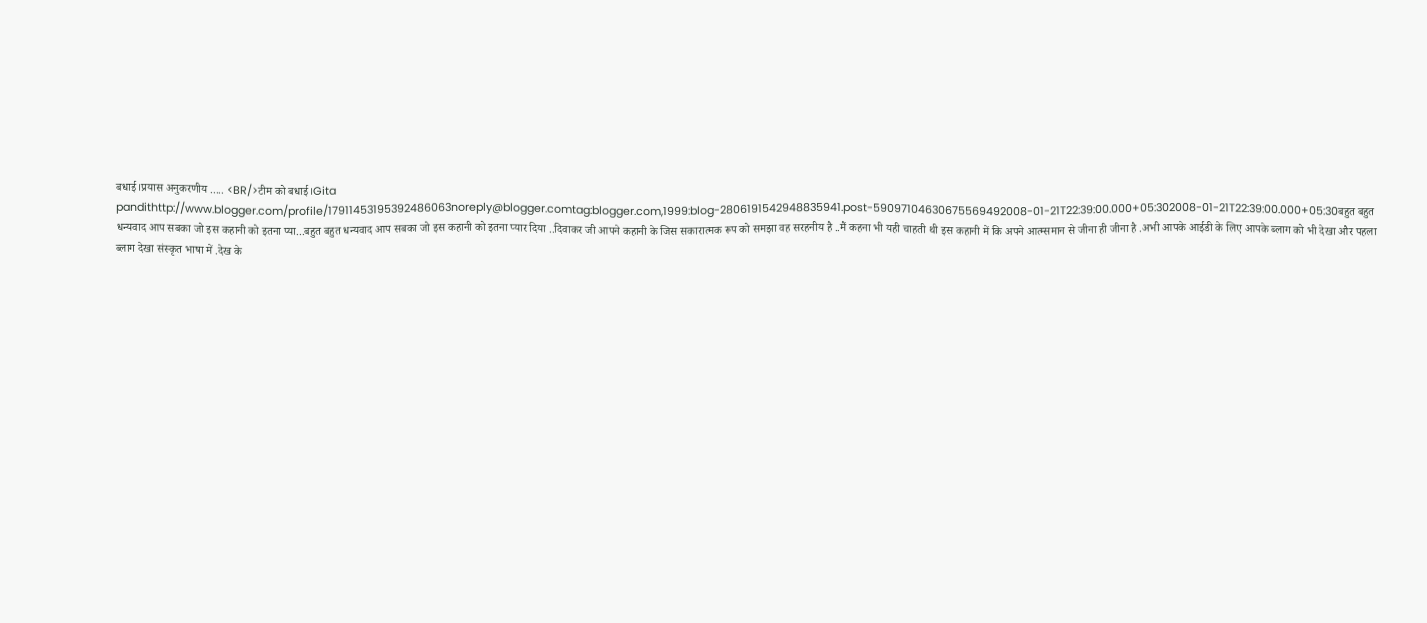बधाई।प्रयास अनुकरणीय ..... <BR/>टीम को बधाई।Gita pandithttp://www.blogger.com/profile/17911453195392486063noreply@blogger.comtag:blogger.com,1999:blog-2806191542948835941.post-59097104630675569492008-01-21T22:39:00.000+05:302008-01-21T22:39:00.000+05:30बहुत बहुत धन्यवाद आप सबका जो इस कहानी को इतना प्या...बहुत बहुत धन्यवाद आप सबका जो इस कहानी को इतना प्यार दिया ..दिवाकर जी आपने कहानी के जिस सकारात्मक रूप को समझा वह सरहनीय है ..मैं कहना भी यही चाहती थी इस कहानी में कि अपने आत्म्समान से जीना ही जीना है .अभी आपके आईडी के लिए आपके ब्लाग को भी देखा और पहला ब्लाग देखा संस्कृत भाषा में .देख के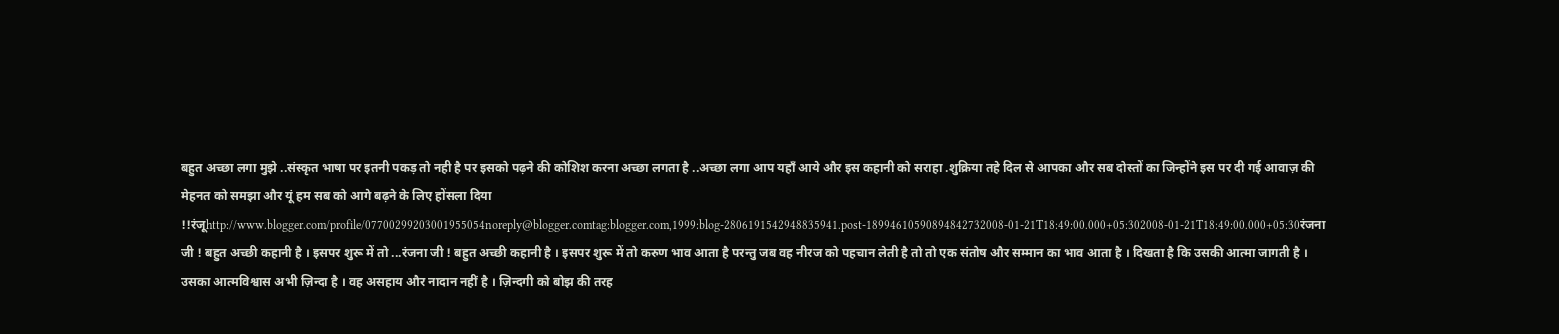बहुत अच्छा लगा मुझे ..संस्कृत भाषा पर इतनी पकड़ तो नही है पर इसको पढ़ने की कोशिश करना अच्छा लगता है ..अच्छा लगा आप यहाँ आये और इस कहानी को सराहा .शुक्रिया तहे दिल से आपका और सब दोस्तों का जिन्होंने इस पर दी गई आवाज़ की मेहनत को समझा और यूं हम सब को आगे बढ़ने के लिए होंसला दिया !!रंजूhttp://www.blogger.com/profile/07700299203001955054noreply@blogger.comtag:blogger.com,1999:blog-2806191542948835941.post-18994610590894842732008-01-21T18:49:00.000+05:302008-01-21T18:49:00.000+05:30रंजना जी ! बहुत अच्छी कहानी है । इसपर शुरू में तो ...रंजना जी ! बहुत अच्छी कहानी है । इसपर शुरू में तो करुण भाव आता है परन्तु जब वह नीरज को पहचान लेती है तो तो एक संतोष और सम्मान का भाव आता है । दिखता है कि उसकी आत्मा जागती है । उसका आत्मविश्वास अभी ज़िन्दा है । वह असहाय और नादान नहीं है । ज़िन्दगी को बोझ की तरह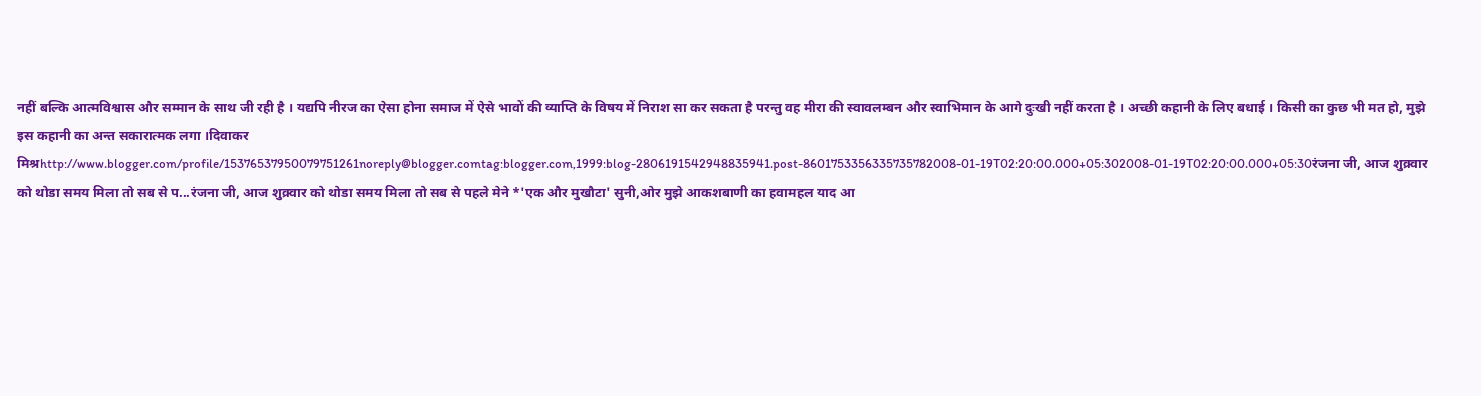नहीं बल्कि आत्मविश्वास और सम्मान के साथ जी रही है । यद्यपि नीरज का ऐसा होना समाज में ऐसे भावों की व्याप्ति के विषय में निराश सा कर सकता है परन्तु वह मीरा की स्वावलम्बन और स्वाभिमान के आगे दुःखी नहीं करता है । अच्छी कहानी के लिए बधाई । किसी का कुछ भी मत हो, मुझे इस कहानी का अन्त सकारात्मक लगा ।दिवाकर मिश्रhttp://www.blogger.com/profile/15376537950079751261noreply@blogger.comtag:blogger.com,1999:blog-2806191542948835941.post-8601753356335735782008-01-19T02:20:00.000+05:302008-01-19T02:20:00.000+05:30रंजना जी, आज शुक्र्वार को थोडा समय मिला तो सब से प...रंजना जी, आज शुक्र्वार को थोडा समय मिला तो सब से पहले मेने *'एक और मुखौटा' सुनी,ओर मुझे आकशबाणी का हवामहल याद आ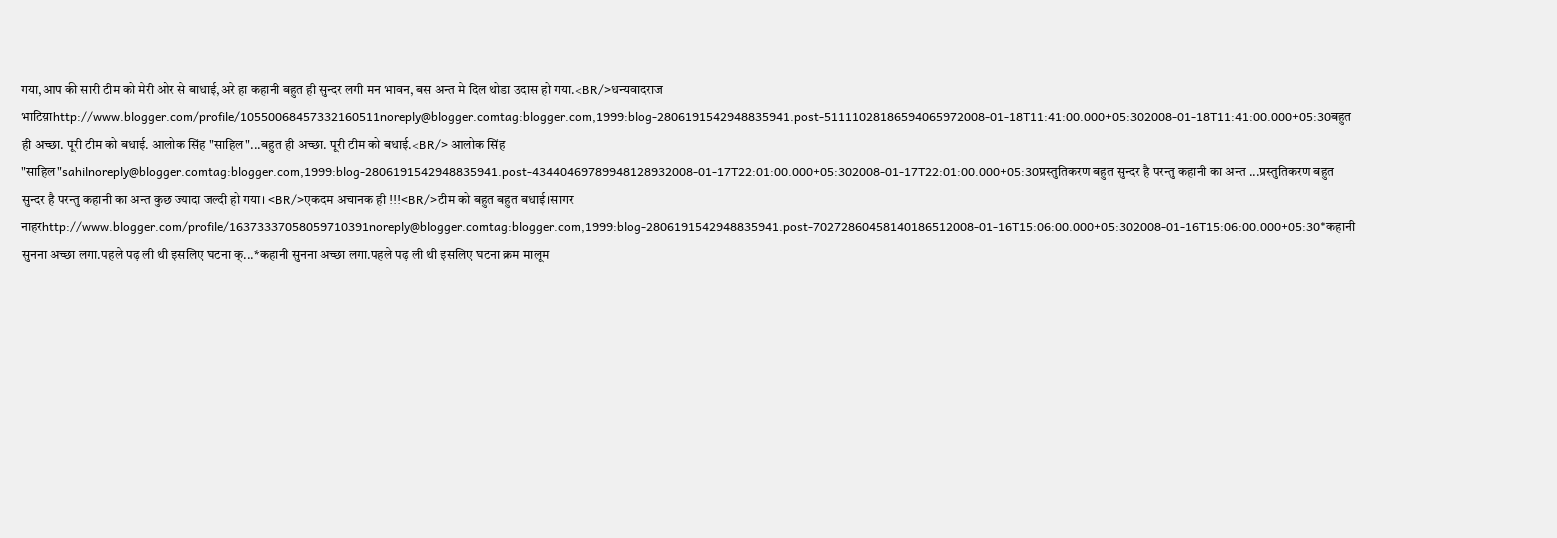गया,आप की सारी टीम को मेरी ओर से बाधाई,अरे हा कहानी बहुत ही सुन्दर लगी मन भावन, बस अन्त मे दिल थोडा उदास हो गया.<BR/>धन्यवादराज भाटिय़ाhttp://www.blogger.com/profile/10550068457332160511noreply@blogger.comtag:blogger.com,1999:blog-2806191542948835941.post-51111028186594065972008-01-18T11:41:00.000+05:302008-01-18T11:41:00.000+05:30बहुत ही अच्छा. पूरी टीम को बधाई. आलोक सिंह "साहिल"...बहुत ही अच्छा. पूरी टीम को बधाई.<BR/> आलोक सिंह "साहिल"sahilnoreply@blogger.comtag:blogger.com,1999:blog-2806191542948835941.post-43440469789948128932008-01-17T22:01:00.000+05:302008-01-17T22:01:00.000+05:30प्रस्तुतिकरण बहुत सुन्दर है परन्तु कहानी का अन्त ...प्रस्तुतिकरण बहुत सुन्दर है परन्तु कहानी का अन्त कुछ ज्यादा जल्दी हो गया। <BR/>एकदम अचानक ही !!!<BR/>टीम को बहुत बहुत बधाई।सागर नाहरhttp://www.blogger.com/profile/16373337058059710391noreply@blogger.comtag:blogger.com,1999:blog-2806191542948835941.post-70272860458140186512008-01-16T15:06:00.000+05:302008-01-16T15:06:00.000+05:30*कहानी सुनना अच्छा लगा.पहले पढ़ ली थी इसलिए घटना क्...*कहानी सुनना अच्छा लगा.पहले पढ़ ली थी इसलिए घटना क्रम मालूम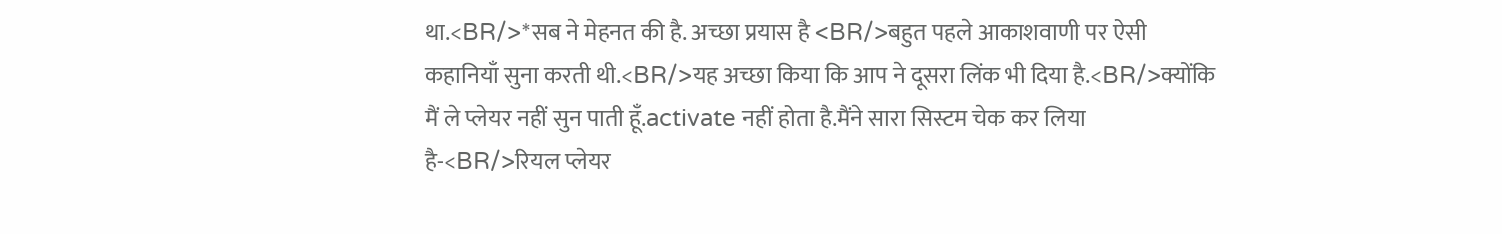था.<BR/>*सब ने मेहनत की है. अच्छा प्रयास है <BR/>बहुत पहले आकाशवाणी पर ऐसी कहानियाँ सुना करती थी.<BR/>यह अच्छा किया कि आप ने दूसरा लिंक भी दिया है.<BR/>क्योंकि मैं ले प्लेयर नहीं सुन पाती हूँ.activate नहीं होता है.मैंने सारा सिस्टम चेक कर लिया है-<BR/>रियल प्लेयर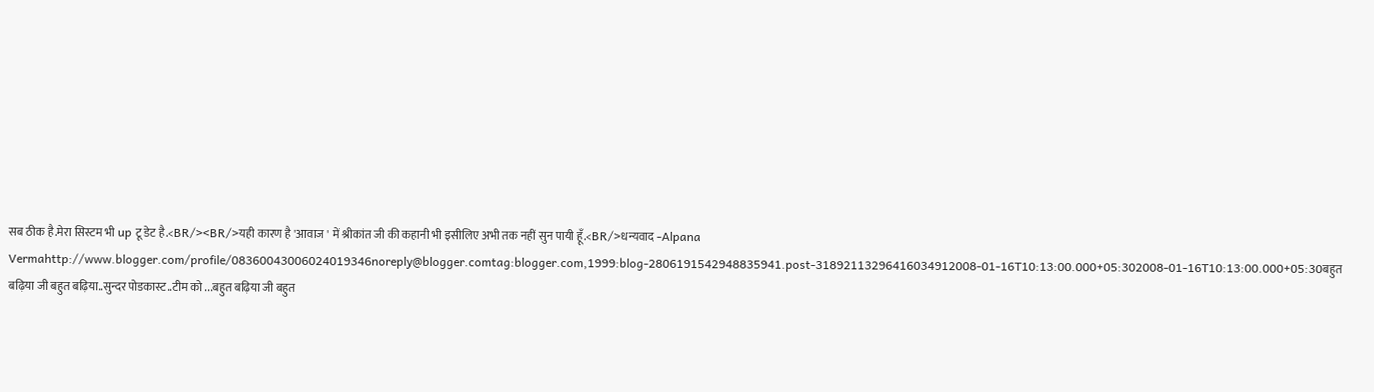सब ठीक है.मेरा सिस्टम भी up टू डेट है.<BR/><BR/>यही कारण है 'आवाज ' में श्रीकांत जी की कहानी भी इसीलिए अभी तक नहीं सुन पायी हूँ.<BR/>धन्यवाद -Alpana Vermahttp://www.blogger.com/profile/08360043006024019346noreply@blogger.comtag:blogger.com,1999:blog-2806191542948835941.post-31892113296416034912008-01-16T10:13:00.000+05:302008-01-16T10:13:00.000+05:30बहुत बढ़िया जी बहुत बढ़िया..सुन्दर पोडकास्ट..टीम को ...बहुत बढ़िया जी बहुत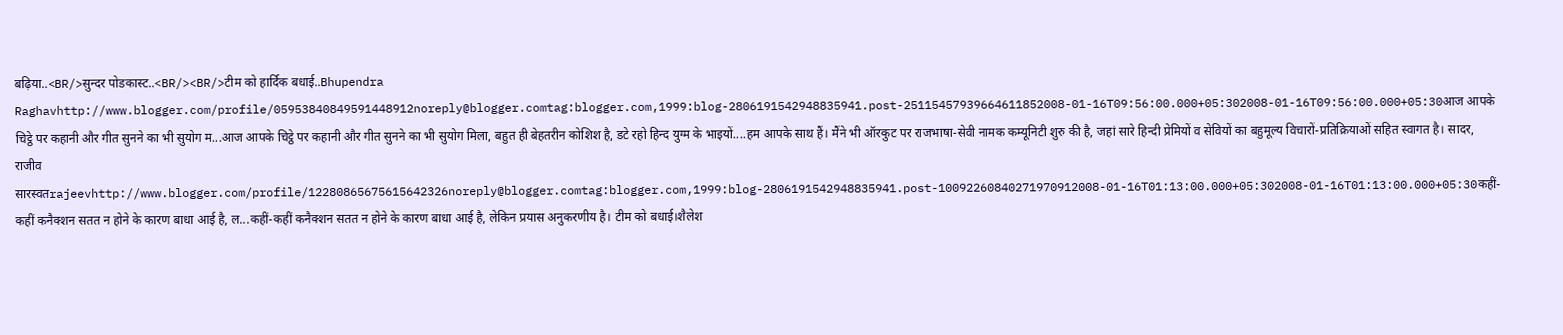बढ़िया..<BR/>सुन्दर पोडकास्ट..<BR/><BR/>टीम को हार्दिक बधाई..Bhupendra Raghavhttp://www.blogger.com/profile/05953840849591448912noreply@blogger.comtag:blogger.com,1999:blog-2806191542948835941.post-25115457939664611852008-01-16T09:56:00.000+05:302008-01-16T09:56:00.000+05:30आज आपके चिट्ठे पर कहानी और गीत सुनने का भी सुयोग म...आज आपके चिट्ठे पर कहानी और गीत सुनने का भी सुयोग मिला, बहुत ही बेहतरीन कोशिश है, डटे रहो हिन्द युग्म के भाइयों....हम आपके साथ हैं। मैंने भी ऑरकुट पर राजभाषा-सेवी नामक कम्यूनिटी शुरु की है, जहां सारे हिन्दी प्रेमियों व सेवियों का बहुमूल्य विचारों-प्रतिक्रियाओं सहित स्वागत है। सादर, राजीव सारस्वतrajeevhttp://www.blogger.com/profile/12280865675615642326noreply@blogger.comtag:blogger.com,1999:blog-2806191542948835941.post-10092260840271970912008-01-16T01:13:00.000+05:302008-01-16T01:13:00.000+05:30कहीं-कहीं कनैक्शन सतत न होने के कारण बाधा आई है, ल...कहीं-कहीं कनैक्शन सतत न होने के कारण बाधा आई है, लेकिन प्रयास अनुकरणीय है। टीम को बधाई।शैलेश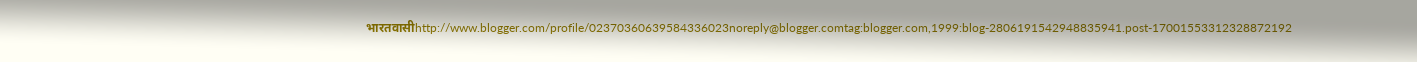भारतवासीhttp://www.blogger.com/profile/02370360639584336023noreply@blogger.comtag:blogger.com,1999:blog-2806191542948835941.post-17001553312328872192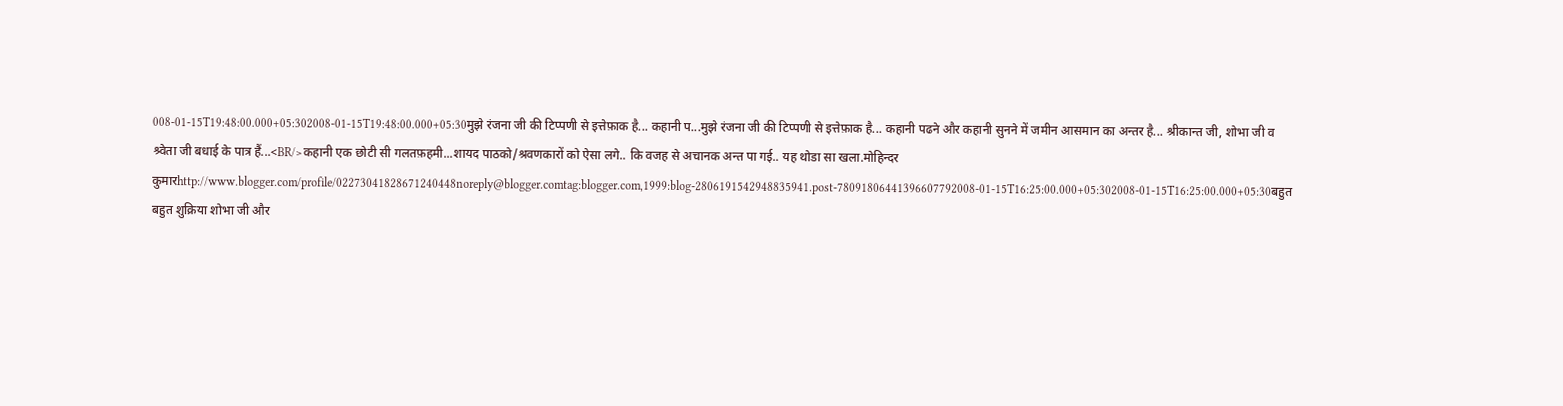008-01-15T19:48:00.000+05:302008-01-15T19:48:00.000+05:30मुझे रंजना जी की टिप्पणी से इत्तेफ़ाक है... कहानी प...मुझे रंजना जी की टिप्पणी से इत्तेफ़ाक है... कहानी पढने और कहानी सुनने में जमीन आसमान का अन्तर है... श्रीकान्त जी, शोभा जी व श्र्वेता जी बधाई के पात्र हैं...<BR/>कहानी एक छोटी सी गलतफ़हमी...शायद पाठको/श्रवणकारों को ऐसा लगे.. कि वजह से अचानक अन्त पा गई.. यह थोडा सा खला.मोहिन्दर कुमारhttp://www.blogger.com/profile/02273041828671240448noreply@blogger.comtag:blogger.com,1999:blog-2806191542948835941.post-78091806441396607792008-01-15T16:25:00.000+05:302008-01-15T16:25:00.000+05:30बहुत बहुत शुक्रिया शोभा जी और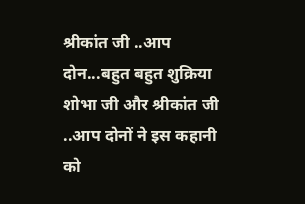श्रीकांत जी ..आप दोन...बहुत बहुत शुक्रिया शोभा जी और श्रीकांत जी ..आप दोनों ने इस कहानी को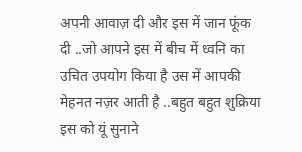अपनी आवाज़ दी और इस में जान फूंक दी ..जो आपने इस में बीच में ध्वनि का उचित उपयोग किया है उस में आपकी मेहनत नज़र आती है ..बहुत बहुत शुक्रिया इस को यूं सुनाने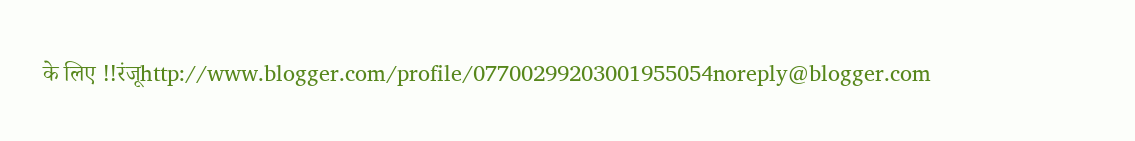के लिए !!रंजूhttp://www.blogger.com/profile/07700299203001955054noreply@blogger.com